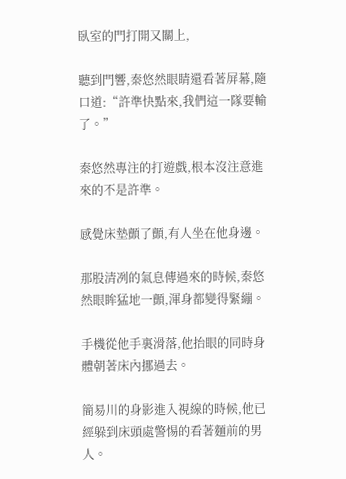臥室的門打開又關上,

聽到門響,秦悠然眼睛還看著屏幕,隨口道:“許準快點來,我們這一隊要輸了。”

秦悠然專注的打遊戲,根本沒注意進來的不是許準。

感覺床墊顫了顫,有人坐在他身邊。

那股清冽的氣息傳過來的時候,秦悠然眼眸猛地一顫,渾身都變得緊繃。

手機從他手裏滑落,他抬眼的同時身體朝著床內挪過去。

簡易川的身影進入視線的時候,他已經躲到床頭處警惕的看著麵前的男人。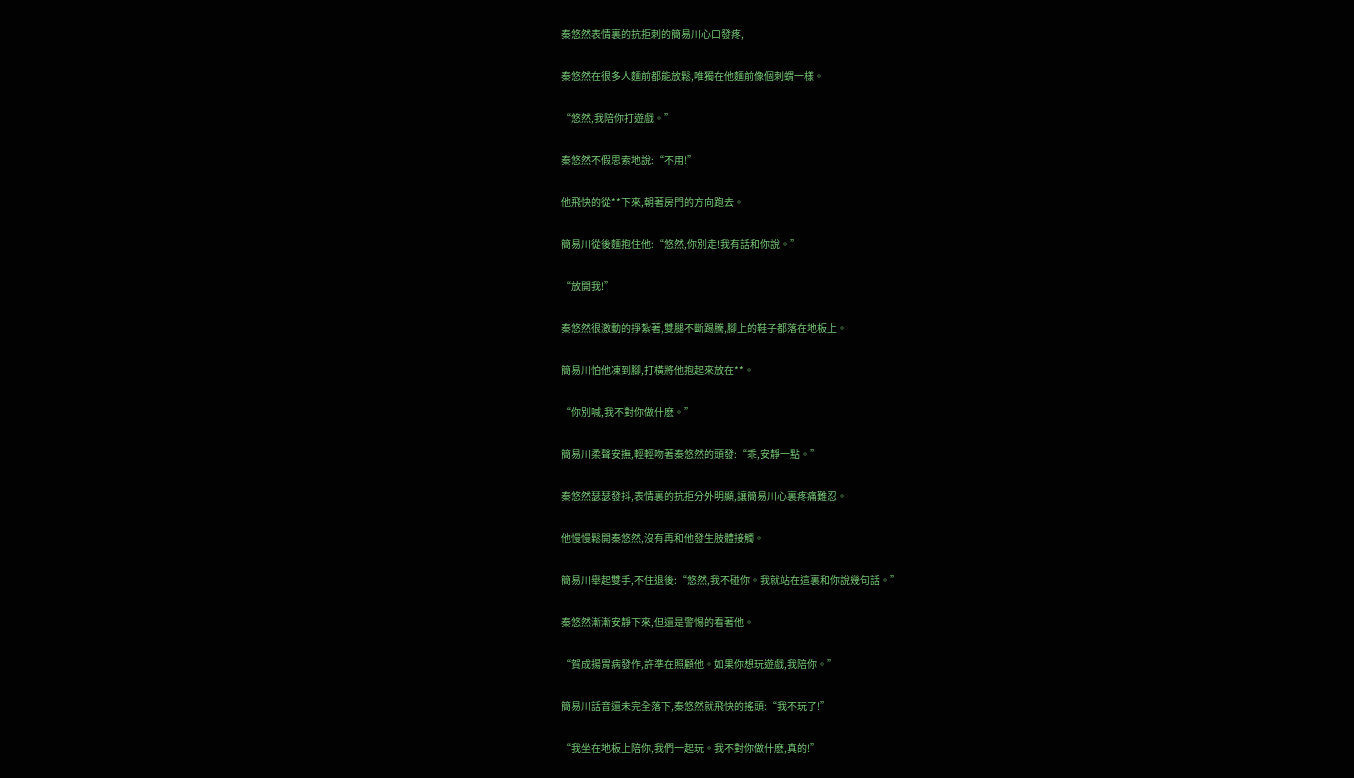秦悠然表情裏的抗拒刺的簡易川心口發疼,

秦悠然在很多人麵前都能放鬆,唯獨在他麵前像個刺蝟一樣。

“悠然,我陪你打遊戲。”

秦悠然不假思索地說:“不用!”

他飛快的從**下來,朝著房門的方向跑去。

簡易川從後麵抱住他:“悠然,你別走!我有話和你說。”

“放開我!”

秦悠然很激動的掙紮著,雙腿不斷踢騰,腳上的鞋子都落在地板上。

簡易川怕他凍到腳,打橫將他抱起來放在**。

“你別喊,我不對你做什麽。”

簡易川柔聲安撫,輕輕吻著秦悠然的頭發:“乖,安靜一點。”

秦悠然瑟瑟發抖,表情裏的抗拒分外明顯,讓簡易川心裏疼痛難忍。

他慢慢鬆開秦悠然,沒有再和他發生肢體接觸。

簡易川舉起雙手,不住退後:“悠然,我不碰你。我就站在這裏和你說幾句話。”

秦悠然漸漸安靜下來,但還是警惕的看著他。

“賀成揚胃病發作,許準在照顧他。如果你想玩遊戲,我陪你。”

簡易川話音還未完全落下,秦悠然就飛快的搖頭:“我不玩了!”

“我坐在地板上陪你,我們一起玩。我不對你做什麽,真的!”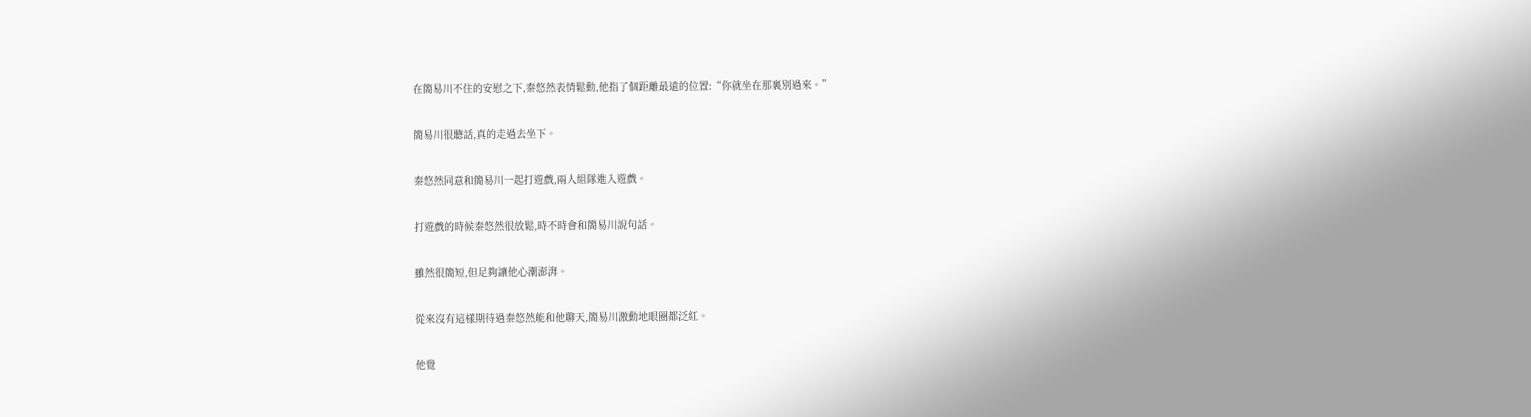在簡易川不住的安慰之下,秦悠然表情鬆動,他指了個距離最遠的位置:“你就坐在那裏別過來。”

簡易川很聽話,真的走過去坐下。

秦悠然同意和簡易川一起打遊戲,兩人組隊進入遊戲。

打遊戲的時候秦悠然很放鬆,時不時會和簡易川說句話。

雖然很簡短,但足夠讓他心潮澎湃。

從來沒有這樣期待過秦悠然能和他聊天,簡易川激動地眼圈都泛紅。

他覺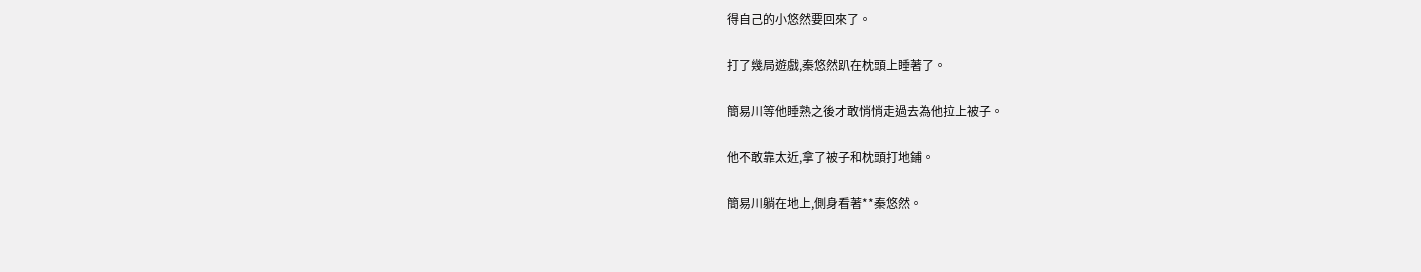得自己的小悠然要回來了。

打了幾局遊戲,秦悠然趴在枕頭上睡著了。

簡易川等他睡熟之後才敢悄悄走過去為他拉上被子。

他不敢靠太近,拿了被子和枕頭打地鋪。

簡易川躺在地上,側身看著**秦悠然。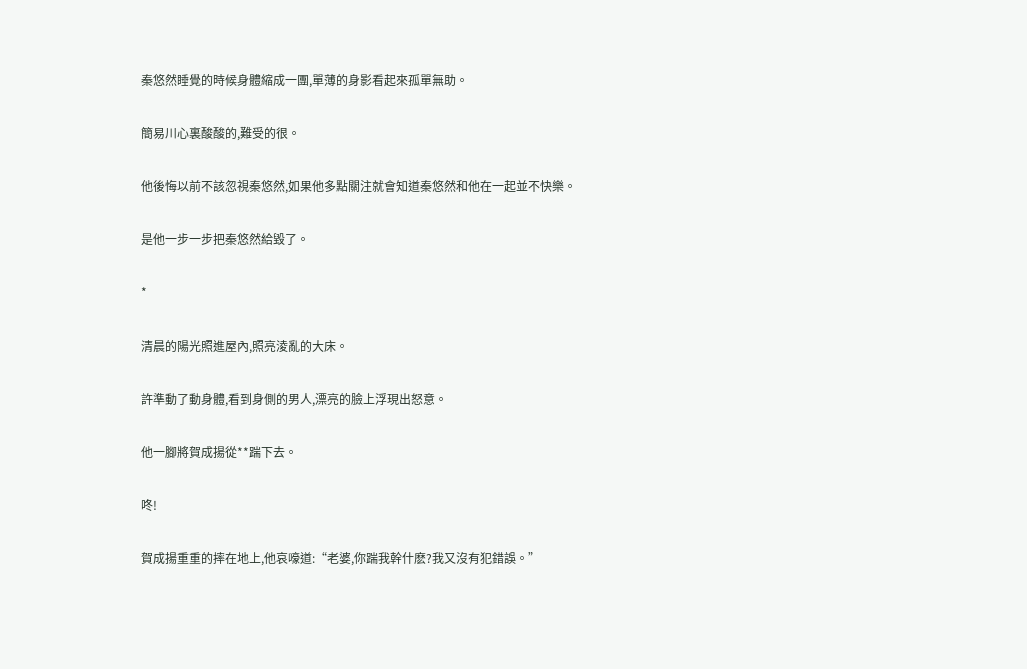秦悠然睡覺的時候身體縮成一團,單薄的身影看起來孤單無助。

簡易川心裏酸酸的,難受的很。

他後悔以前不該忽視秦悠然,如果他多點關注就會知道秦悠然和他在一起並不快樂。

是他一步一步把秦悠然給毀了。

*

清晨的陽光照進屋內,照亮淩亂的大床。

許準動了動身體,看到身側的男人,漂亮的臉上浮現出怒意。

他一腳將賀成揚從**踹下去。

咚!

賀成揚重重的摔在地上,他哀嚎道:“老婆,你踹我幹什麽?我又沒有犯錯誤。”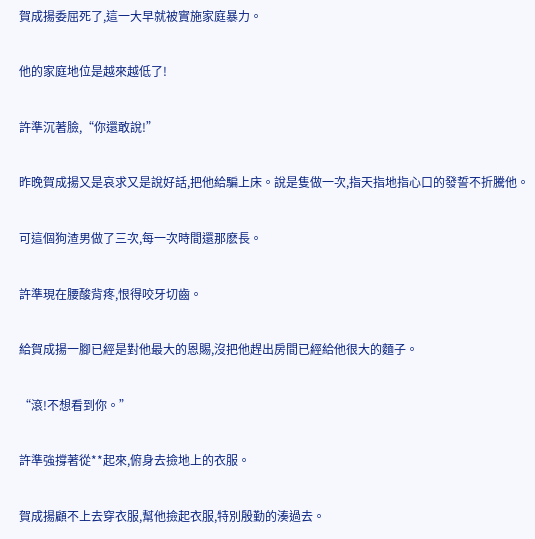賀成揚委屈死了,這一大早就被實施家庭暴力。

他的家庭地位是越來越低了!

許準沉著臉,“你還敢說!”

昨晚賀成揚又是哀求又是說好話,把他給騙上床。說是隻做一次,指天指地指心口的發誓不折騰他。

可這個狗渣男做了三次,每一次時間還那麽長。

許準現在腰酸背疼,恨得咬牙切齒。

給賀成揚一腳已經是對他最大的恩賜,沒把他趕出房間已經給他很大的麵子。

“滾!不想看到你。”

許準強撐著從**起來,俯身去撿地上的衣服。

賀成揚顧不上去穿衣服,幫他撿起衣服,特別殷勤的湊過去。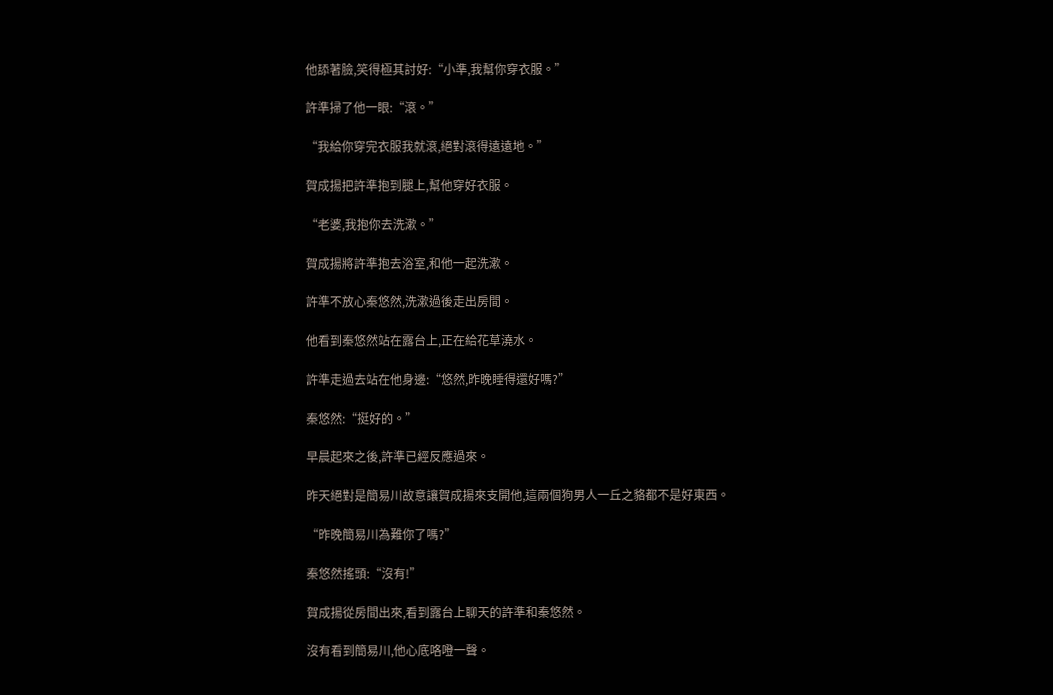他舔著臉,笑得極其討好:“小準,我幫你穿衣服。”

許準掃了他一眼:“滾。”

“我給你穿完衣服我就滾,絕對滾得遠遠地。”

賀成揚把許準抱到腿上,幫他穿好衣服。

“老婆,我抱你去洗漱。”

賀成揚將許準抱去浴室,和他一起洗漱。

許準不放心秦悠然,洗漱過後走出房間。

他看到秦悠然站在露台上,正在給花草澆水。

許準走過去站在他身邊:“悠然,昨晚睡得還好嗎?”

秦悠然:“挺好的。”

早晨起來之後,許準已經反應過來。

昨天絕對是簡易川故意讓賀成揚來支開他,這兩個狗男人一丘之貉都不是好東西。

“昨晚簡易川為難你了嗎?”

秦悠然搖頭:“沒有!”

賀成揚從房間出來,看到露台上聊天的許準和秦悠然。

沒有看到簡易川,他心底咯噔一聲。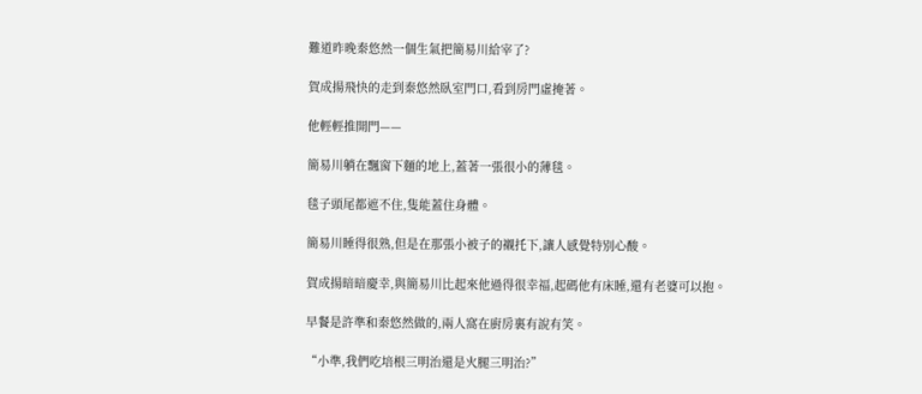難道昨晚秦悠然一個生氣把簡易川給宰了?

賀成揚飛快的走到秦悠然臥室門口,看到房門虛掩著。

他輕輕推開門——

簡易川躺在飄窗下麵的地上,蓋著一張很小的薄毯。

毯子頭尾都遮不住,隻能蓋住身體。

簡易川睡得很熟,但是在那張小被子的襯托下,讓人感覺特別心酸。

賀成揚暗暗慶幸,與簡易川比起來他過得很幸福,起碼他有床睡,還有老婆可以抱。

早餐是許準和秦悠然做的,兩人窩在廚房裏有說有笑。

“小準,我們吃培根三明治還是火腿三明治?”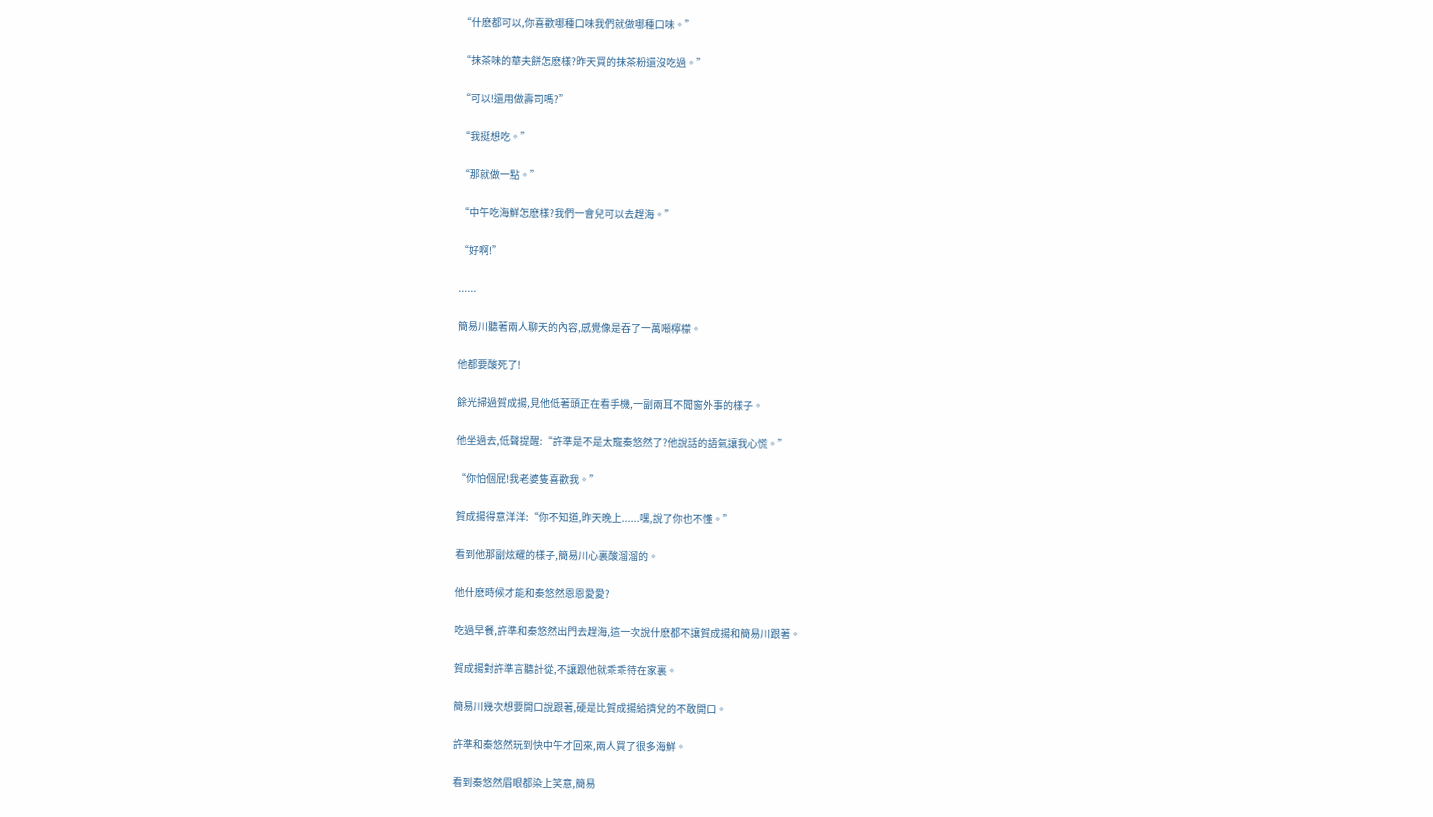“什麽都可以,你喜歡哪種口味我們就做哪種口味。”

“抹茶味的華夫餅怎麽樣?昨天買的抹茶粉還沒吃過。”

“可以!還用做壽司嗎?”

“我挺想吃。”

“那就做一點。”

“中午吃海鮮怎麽樣?我們一會兒可以去趕海。”

“好啊!”

......

簡易川聽著兩人聊天的內容,感覺像是吞了一萬噸檸檬。

他都要酸死了!

餘光掃過賀成揚,見他低著頭正在看手機,一副兩耳不聞窗外事的樣子。

他坐過去,低聲提醒:“許準是不是太寵秦悠然了?他說話的語氣讓我心慌。”

“你怕個屁!我老婆隻喜歡我。”

賀成揚得意洋洋:“你不知道,昨天晚上......嘿,說了你也不懂。”

看到他那副炫耀的樣子,簡易川心裏酸溜溜的。

他什麽時候才能和秦悠然恩恩愛愛?

吃過早餐,許準和秦悠然出門去趕海,這一次說什麽都不讓賀成揚和簡易川跟著。

賀成揚對許準言聽計從,不讓跟他就乖乖待在家裏。

簡易川幾次想要開口說跟著,硬是比賀成揚給擠兌的不敢開口。

許準和秦悠然玩到快中午才回來,兩人買了很多海鮮。

看到秦悠然眉眼都染上笑意,簡易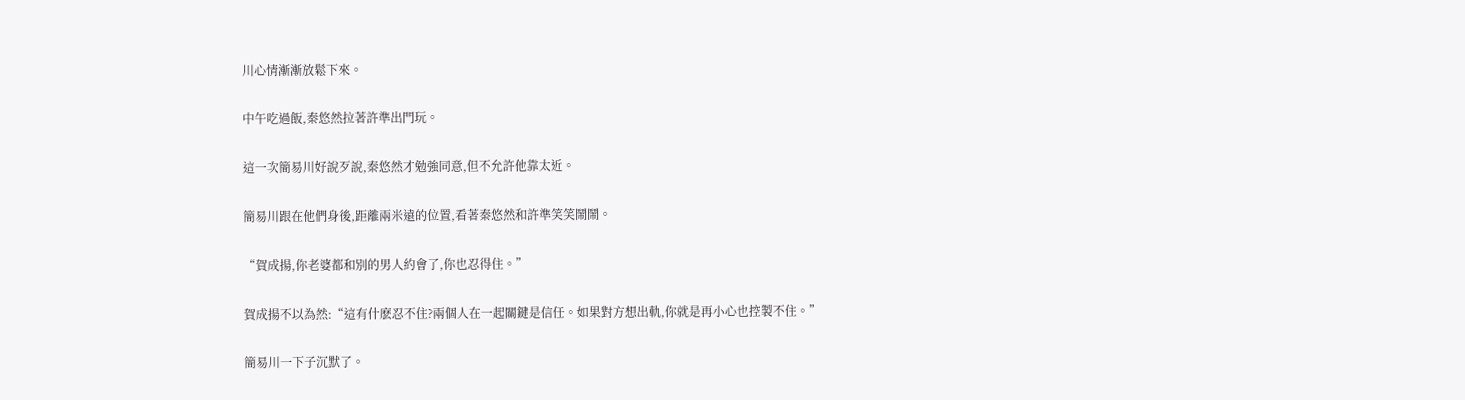川心情漸漸放鬆下來。

中午吃過飯,秦悠然拉著許準出門玩。

這一次簡易川好說歹說,秦悠然才勉強同意,但不允許他靠太近。

簡易川跟在他們身後,距離兩米遠的位置,看著秦悠然和許準笑笑鬧鬧。

“賀成揚,你老婆都和別的男人約會了,你也忍得住。”

賀成揚不以為然:“這有什麽忍不住?兩個人在一起關鍵是信任。如果對方想出軌,你就是再小心也控製不住。”

簡易川一下子沉默了。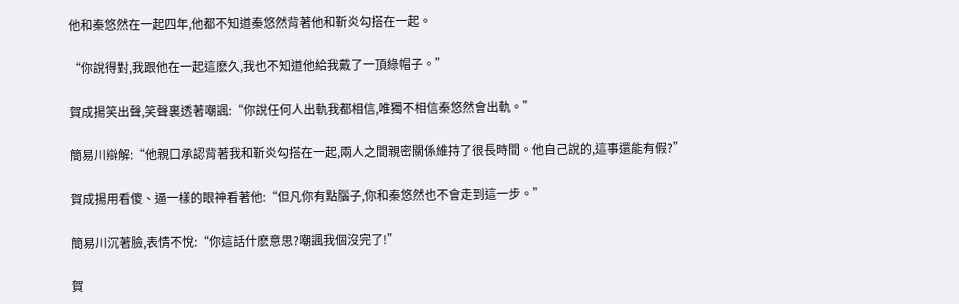他和秦悠然在一起四年,他都不知道秦悠然背著他和靳炎勾搭在一起。

“你說得對,我跟他在一起這麽久,我也不知道他給我戴了一頂綠帽子。”

賀成揚笑出聲,笑聲裏透著嘲諷:“你說任何人出軌我都相信,唯獨不相信秦悠然會出軌。”

簡易川辯解:“他親口承認背著我和靳炎勾搭在一起,兩人之間親密關係維持了很長時間。他自己說的,這事還能有假?”

賀成揚用看傻、逼一樣的眼神看著他:“但凡你有點腦子,你和秦悠然也不會走到這一步。”

簡易川沉著臉,表情不悅:“你這話什麽意思?嘲諷我個沒完了!”

賀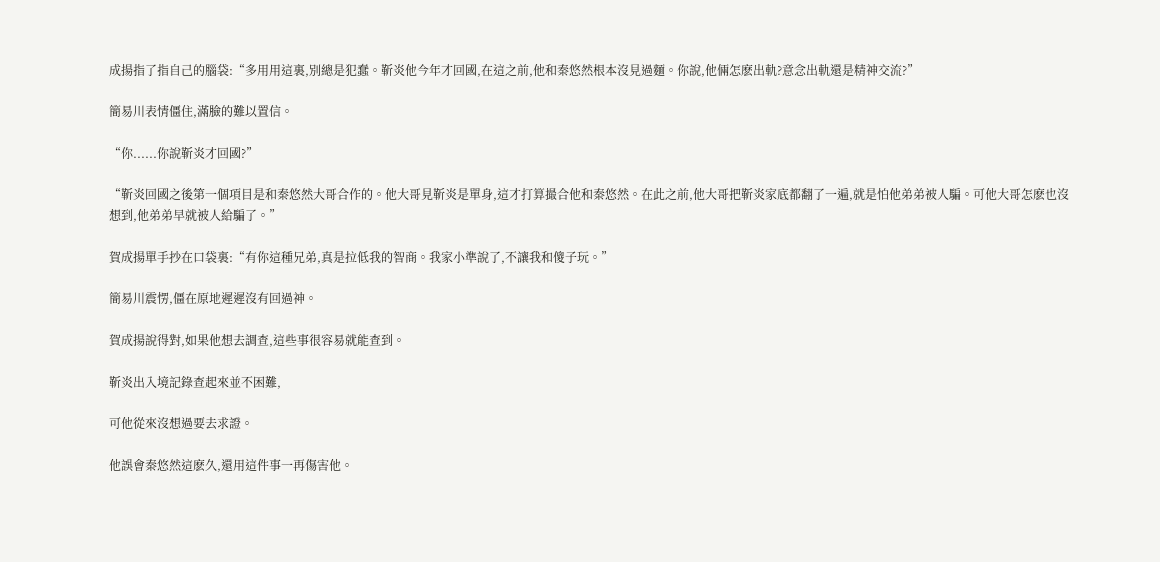成揚指了指自己的腦袋:“多用用這裏,別總是犯蠢。靳炎他今年才回國,在這之前,他和秦悠然根本沒見過麵。你說,他倆怎麽出軌?意念出軌還是精神交流?”

簡易川表情僵住,滿臉的難以置信。

“你......你說靳炎才回國?”

“靳炎回國之後第一個項目是和秦悠然大哥合作的。他大哥見靳炎是單身,這才打算撮合他和秦悠然。在此之前,他大哥把靳炎家底都翻了一遍,就是怕他弟弟被人騙。可他大哥怎麽也沒想到,他弟弟早就被人給騙了。”

賀成揚單手抄在口袋裏:“有你這種兄弟,真是拉低我的智商。我家小準說了,不讓我和傻子玩。”

簡易川震愣,僵在原地遲遲沒有回過神。

賀成揚說得對,如果他想去調查,這些事很容易就能查到。

靳炎出入境記錄查起來並不困難,

可他從來沒想過要去求證。

他誤會秦悠然這麽久,還用這件事一再傷害他。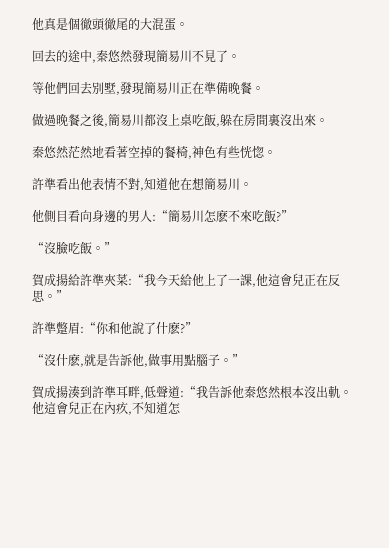他真是個徹頭徹尾的大混蛋。

回去的途中,秦悠然發現簡易川不見了。

等他們回去別墅,發現簡易川正在準備晚餐。

做過晚餐之後,簡易川都沒上桌吃飯,躲在房間裏沒出來。

秦悠然茫然地看著空掉的餐椅,神色有些恍惚。

許準看出他表情不對,知道他在想簡易川。

他側目看向身邊的男人:“簡易川怎麽不來吃飯?”

“沒臉吃飯。”

賀成揚給許準夾菜:“我今天給他上了一課,他這會兒正在反思。”

許準蹩眉:“你和他說了什麽?”

“沒什麽,就是告訴他,做事用點腦子。”

賀成揚湊到許準耳畔,低聲道:“我告訴他秦悠然根本沒出軌。他這會兒正在內疚,不知道怎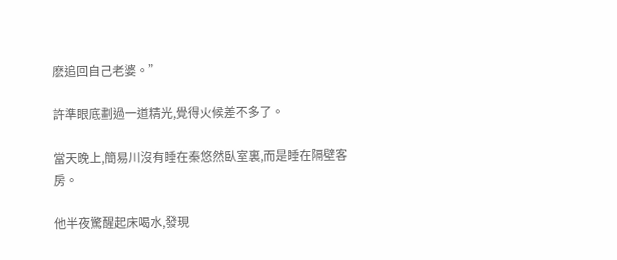麽追回自己老婆。”

許準眼底劃過一道精光,覺得火候差不多了。

當天晚上,簡易川沒有睡在秦悠然臥室裏,而是睡在隔壁客房。

他半夜驚醒起床喝水,發現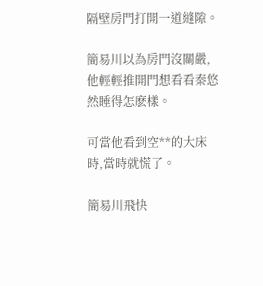隔壁房門打開一道縫隙。

簡易川以為房門沒關嚴,他輕輕推開門想看看秦悠然睡得怎麽樣。

可當他看到空**的大床時,當時就慌了。

簡易川飛快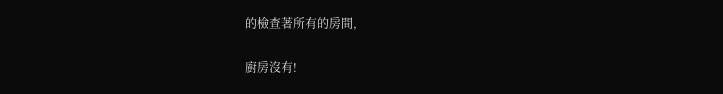的檢查著所有的房間,

廚房沒有!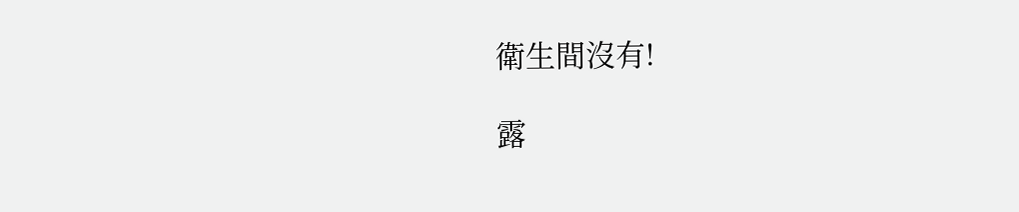衛生間沒有!

露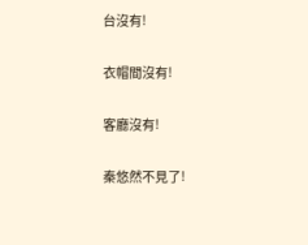台沒有!

衣帽間沒有!

客廳沒有!

秦悠然不見了!